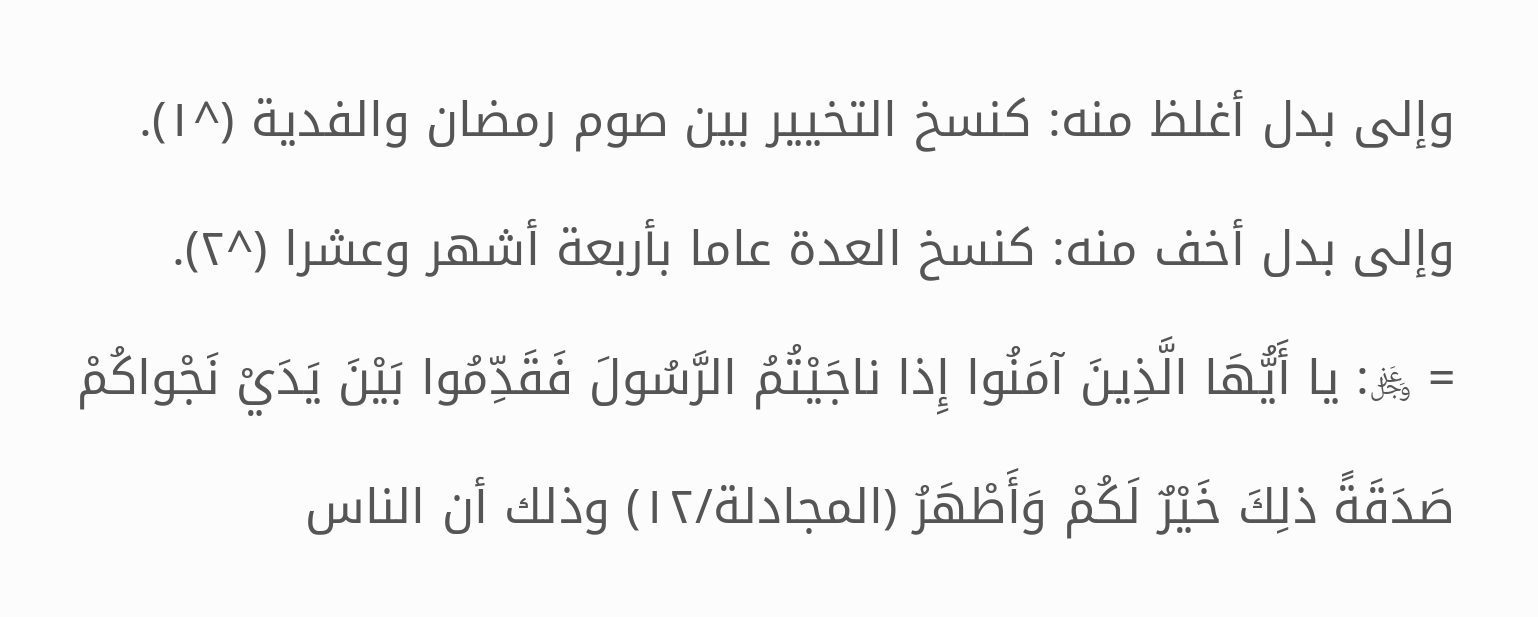وإلى بدل أغلظ منه: كنسخ التخيير بين صوم رمضان والفدية (^١).
وإلى بدل أخف منه: كنسخ العدة عاما بأربعة أشهر وعشرا (^٢).
= ﷿: يا أَيُّهَا الَّذِينَ آمَنُوا إِذا ناجَيْتُمُ الرَّسُولَ فَقَدِّمُوا بَيْنَ يَدَيْ نَجْواكُمْ صَدَقَةً ذلِكَ خَيْرٌ لَكُمْ وَأَطْهَرُ (المجادلة/١٢) وذلك أن الناس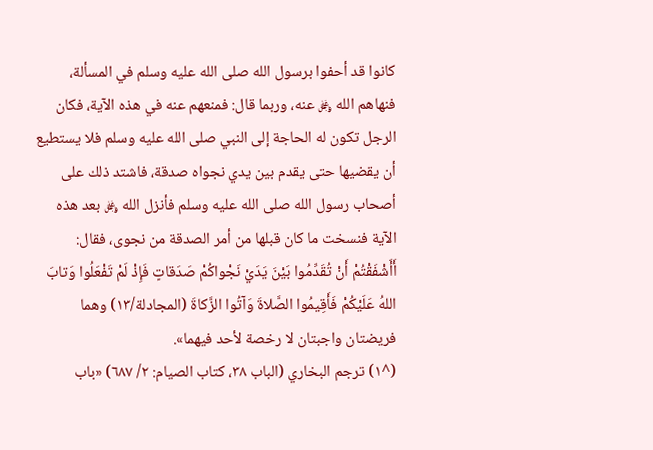كانوا قد أحفوا برسول الله صلى الله عليه وسلم في المسألة، فنهاهم الله ﷿ عنه، وربما قال: فمنعهم عنه في هذه الآية، فكان الرجل تكون له الحاجة إلى النبي صلى الله عليه وسلم فلا يستطيع أن يقضيها حتى يقدم بين يدي نجواه صدقة، فاشتد ذلك على أصحاب رسول الله صلى الله عليه وسلم فأنزل الله ﷿ بعد هذه الآية فنسخت ما كان قبلها من أمر الصدقة من نجوى، فقال: أَأَشْفَقْتُمْ أَنْ تُقَدِّمُوا بَيْنَ يَدَيْ نَجْواكُمْ صَدَقاتٍ فَإِذْ لَمْ تَفْعَلُوا وَتابَ اللهُ عَلَيْكُمْ فَأَقِيمُوا الصَّلاةَ وَآتُوا الزَّكاةَ (المجادلة/١٣) وهما فريضتان واجبتان لا رخصة لأحد فيهما».
(^١) ترجم البخاري (الباب ٣٨، كتاب الصيام: ٢/ ٦٨٧) «باب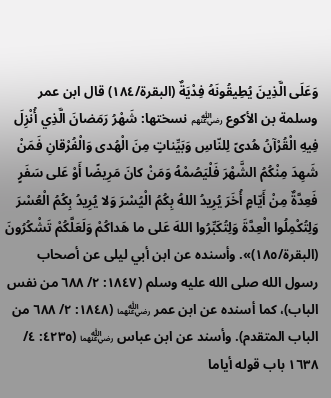وَعَلَى الَّذِينَ يُطِيقُونَهُ فِدْيَةٌ (البقرة/١٨٤) قال ابن عمر وسلمة بن الأكوع ﵃ نسختها: شَهْرُ رَمَضانَ الَّذِي أُنْزِلَ فِيهِ الْقُرْآنُ هُدىً لِلنّاسِ وَبَيِّناتٍ مِنَ الْهُدى وَالْفُرْقانِ فَمَنْ شَهِدَ مِنْكُمُ الشَّهْرَ فَلْيَصُمْهُ وَمَنْ كانَ مَرِيضًا أَوْ عَلى سَفَرٍ فَعِدَّةٌ مِنْ أَيّامٍ أُخَرَ يُرِيدُ اللهُ بِكُمُ الْيُسْرَ وَلا يُرِيدُ بِكُمُ الْعُسْرَ وَلِتُكْمِلُوا الْعِدَّةَ وَلِتُكَبِّرُوا اللهَ عَلى ما هَداكُمْ وَلَعَلَّكُمْ تَشْكُرُونَ (البقرة/١٨٥)». وأسنده عن ابن أبي ليلى عن أصحاب رسول الله صلى الله عليه وسلم (١٨٤٧: ٢/ ٦٨٨ من نفس الباب)، كما أسنده عن ابن عمر ﵄ (١٨٤٨: ٢/ ٦٨٨ من الباب المتقدم). وأسند عن ابن عباس ﵄ (٤٢٣٥: ٤/ ١٦٣٨ باب قوله أياما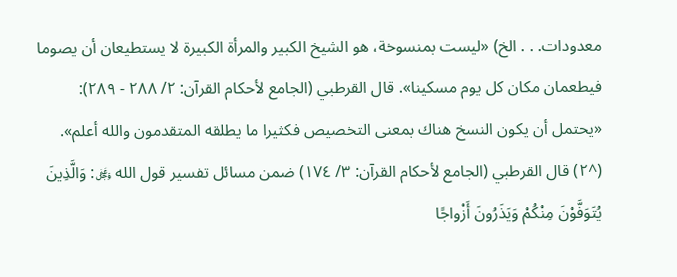معدودات. . . الخ) «ليست بمنسوخة، هو الشيخ الكبير والمرأة الكبيرة لا يستطيعان أن يصوما فيطعمان مكان كل يوم مسكينا». قال القرطبي (الجامع لأحكام القرآن: ٢/ ٢٨٨ - ٢٨٩): «يحتمل أن يكون النسخ هناك بمعنى التخصيص فكثيرا ما يطلقه المتقدمون والله أعلم».
(^٢) قال القرطبي (الجامع لأحكام القرآن: ٣/ ١٧٤) ضمن مسائل تفسير قول الله ﷿: وَالَّذِينَ يُتَوَفَّوْنَ مِنْكُمْ وَيَذَرُونَ أَزْواجًا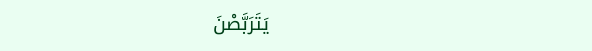يَتَرَبَّصْنَ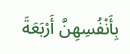بِأَنْفُسِهِنَّ أَرْبَعَةَ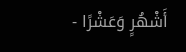أَشْهُرٍ وَعَشْرًا -